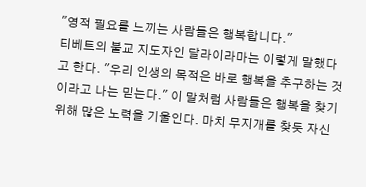"영적 필요를 느끼는 사람들은 행복합니다."
티베트의 불교 지도자인 달라이라마는 이렇게 말했다고 한다. "우리 인생의 목적은 바로 행복을 추구하는 것이라고 나는 믿는다." 이 말처럼 사람들은 행복을 찾기 위해 많은 노력을 기울인다. 마치 무지개를 찾듯 자신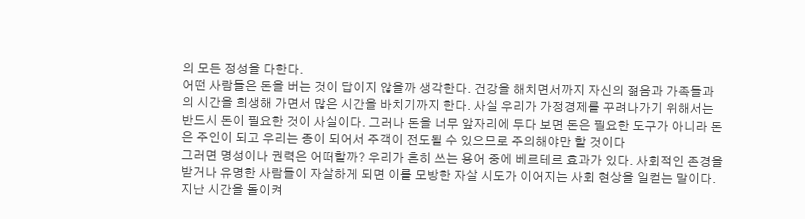의 모든 정성을 다한다.
어떤 사람들은 돈을 버는 것이 답이지 않을까 생각한다. 건강을 해치면서까지 자신의 젊음과 가족들과의 시간을 희생해 가면서 많은 시간을 바치기까지 한다. 사실 우리가 가정경제를 꾸려나가기 위해서는 반드시 돈이 필요한 것이 사실이다. 그러나 돈을 너무 앞자리에 두다 보면 돈은 필요한 도구가 아니라 돈은 주인이 되고 우리는 종이 되어서 주객이 전도될 수 있으므로 주의해야만 할 것이다
그러면 명성이나 권력은 어떠할까? 우리가 흔히 쓰는 용어 중에 베르테르 효과가 있다. 사회적인 존경을 받거나 유명한 사람들이 자살하게 되면 이를 모방한 자살 시도가 이어지는 사회 현상을 일컫는 말이다. 지난 시간을 돌이켜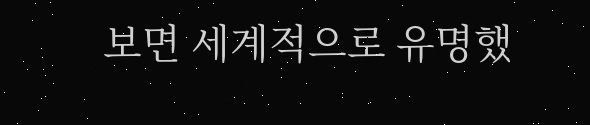보면 세계적으로 유명했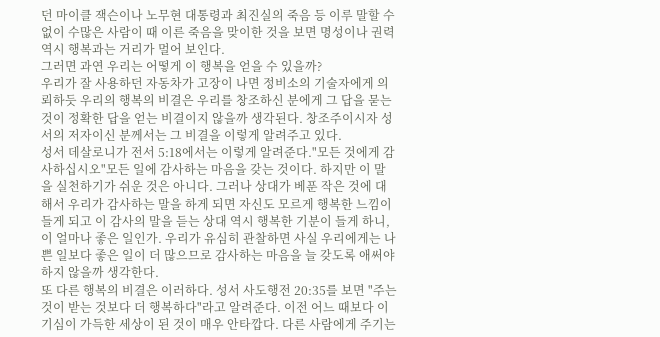던 마이클 잭슨이나 노무현 대통령과 최진실의 죽음 등 이루 말할 수 없이 수많은 사람이 때 이른 죽음을 맞이한 것을 보면 명성이나 권력 역시 행복과는 거리가 멀어 보인다.
그러면 과연 우리는 어떻게 이 행복을 얻을 수 있을까?
우리가 잘 사용하던 자동차가 고장이 나면 정비소의 기술자에게 의뢰하듯 우리의 행복의 비결은 우리를 창조하신 분에게 그 답을 묻는 것이 정확한 답을 얻는 비결이지 않을까 생각된다. 창조주이시자 성서의 저자이신 분께서는 그 비결을 이렇게 알려주고 있다.
성서 데살로니가 전서 5:18에서는 이렇게 알려준다."모든 것에게 감사하십시오"모든 일에 감사하는 마음을 갖는 것이다. 하지만 이 말을 실천하기가 쉬운 것은 아니다. 그러나 상대가 베푼 작은 것에 대해서 우리가 감사하는 말을 하게 되면 자신도 모르게 행복한 느낌이 들게 되고 이 감사의 말을 듣는 상대 역시 행복한 기분이 들게 하니, 이 얼마나 좋은 일인가. 우리가 유심히 관찰하면 사실 우리에게는 나쁜 일보다 좋은 일이 더 많으므로 감사하는 마음을 늘 갖도록 애써야 하지 않을까 생각한다.
또 다른 행복의 비결은 이러하다. 성서 사도행전 20:35를 보면 "주는 것이 받는 것보다 더 행복하다"라고 알려준다. 이전 어느 때보다 이기심이 가득한 세상이 된 것이 매우 안타깝다. 다른 사람에게 주기는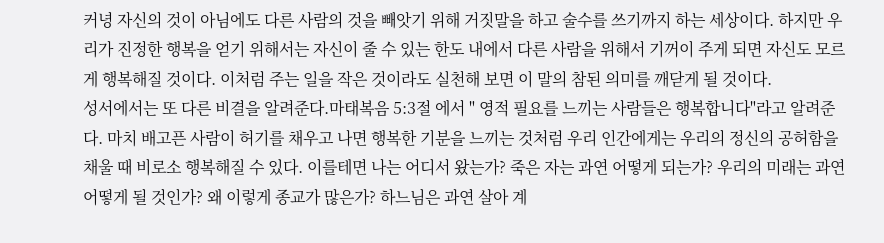커녕 자신의 것이 아님에도 다른 사람의 것을 빼앗기 위해 거짓말을 하고 술수를 쓰기까지 하는 세상이다. 하지만 우리가 진정한 행복을 얻기 위해서는 자신이 줄 수 있는 한도 내에서 다른 사람을 위해서 기꺼이 주게 되면 자신도 모르게 행복해질 것이다. 이처럼 주는 일을 작은 것이라도 실천해 보면 이 말의 참된 의미를 깨닫게 될 것이다.
성서에서는 또 다른 비결을 알려준다.마태복음 5:3절 에서 " 영적 필요를 느끼는 사람들은 행복합니다"라고 알려준다. 마치 배고픈 사람이 허기를 채우고 나면 행복한 기분을 느끼는 것처럼 우리 인간에게는 우리의 정신의 공허함을 채울 때 비로소 행복해질 수 있다. 이를테면 나는 어디서 왔는가? 죽은 자는 과연 어떻게 되는가? 우리의 미래는 과연 어떻게 될 것인가? 왜 이렇게 종교가 많은가? 하느님은 과연 살아 계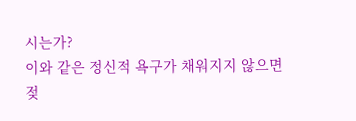시는가?
이와 같은 정신적 욕구가 채워지지 않으면 젖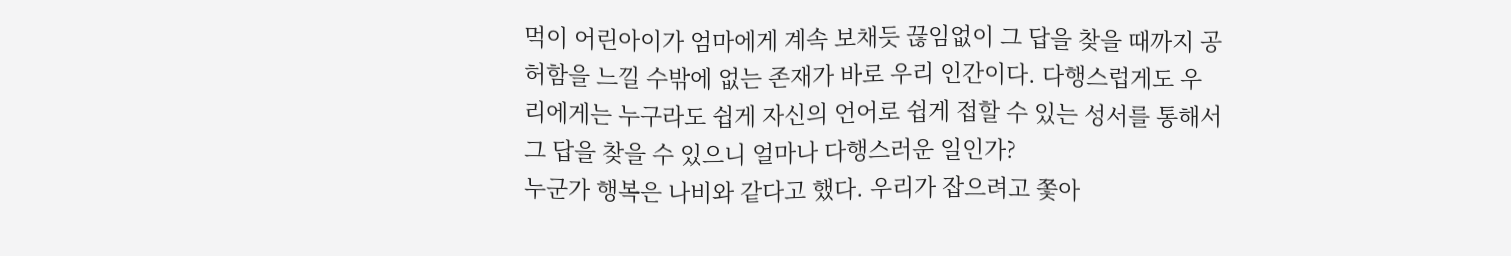먹이 어린아이가 엄마에게 계속 보채듯 끊임없이 그 답을 찾을 때까지 공허함을 느낄 수밖에 없는 존재가 바로 우리 인간이다. 다행스럽게도 우리에게는 누구라도 쉽게 자신의 언어로 쉽게 접할 수 있는 성서를 통해서 그 답을 찾을 수 있으니 얼마나 다행스러운 일인가?
누군가 행복은 나비와 같다고 했다. 우리가 잡으려고 쫓아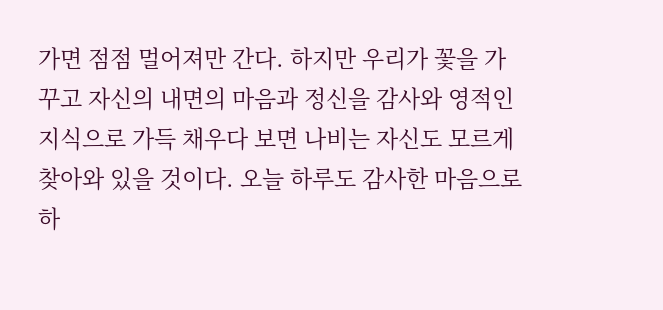가면 점점 멀어져만 간다. 하지만 우리가 꽃을 가꾸고 자신의 내면의 마음과 정신을 감사와 영적인 지식으로 가득 채우다 보면 나비는 자신도 모르게 찾아와 있을 것이다. 오늘 하루도 감사한 마음으로 하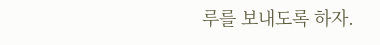루를 보내도록 하자.